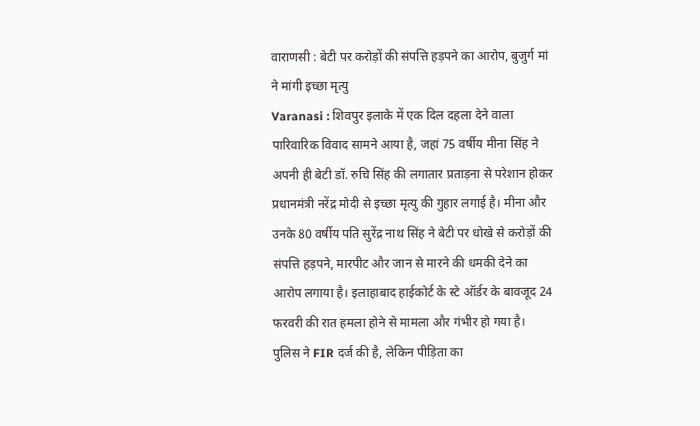वाराणसी : बेटी पर करोड़ों की संपत्ति हड़पने का आरोप, बुजुर्ग मां ने मांगी इच्छा मृत्यु
Varanasi : शिवपुर इलाके में एक दिल दहला देने वाला पारिवारिक विवाद सामने आया है, जहां 75 वर्षीय मीना सिंह ने अपनी ही बेटी डॉ. रुचि सिंह की लगातार प्रताड़ना से परेशान होकर प्रधानमंत्री नरेंद्र मोदी से इच्छा मृत्यु की गुहार लगाई है। मीना और उनके 80 वर्षीय पति सुरेंद्र नाथ सिंह ने बेटी पर धोखे से करोड़ों की संपत्ति हड़पने, मारपीट और जान से मारने की धमकी देने का आरोप लगाया है। इलाहाबाद हाईकोर्ट के स्टे ऑर्डर के बावजूद 24 फरवरी की रात हमला होने से मामला और गंभीर हो गया है। पुलिस ने FIR दर्ज की है, लेकिन पीड़िता का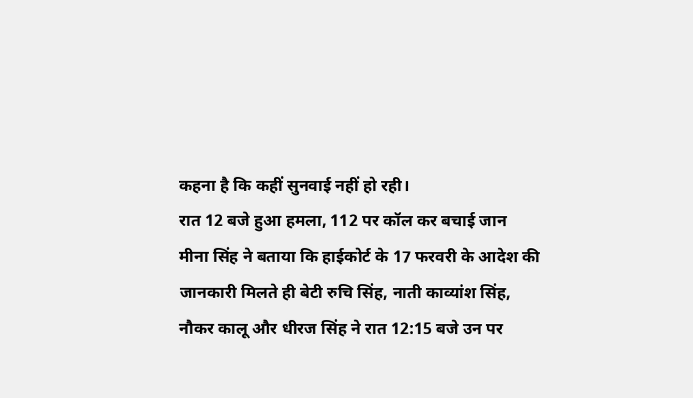कहना है कि कहीं सुनवाई नहीं हो रही।
रात 12 बजे हुआ हमला, 112 पर कॉल कर बचाई जान
मीना सिंह ने बताया कि हाईकोर्ट के 17 फरवरी के आदेश की जानकारी मिलते ही बेटी रुचि सिंह, नाती काव्यांश सिंह, नौकर कालू और धीरज सिंह ने रात 12:15 बजे उन पर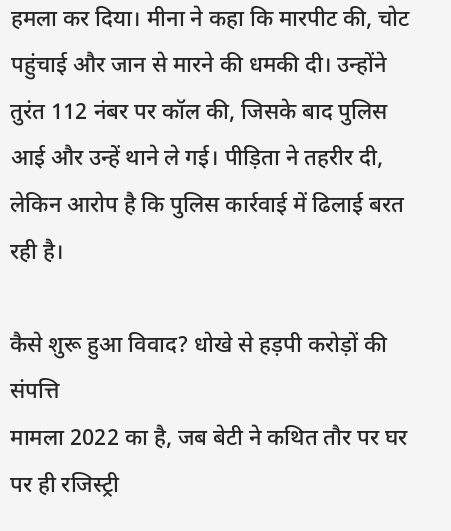हमला कर दिया। मीना ने कहा कि मारपीट की, चोट पहुंचाई और जान से मारने की धमकी दी। उन्होंने तुरंत 112 नंबर पर कॉल की, जिसके बाद पुलिस आई और उन्हें थाने ले गई। पीड़िता ने तहरीर दी, लेकिन आरोप है कि पुलिस कार्रवाई में ढिलाई बरत रही है।

कैसे शुरू हुआ विवाद? धोखे से हड़पी करोड़ों की संपत्ति
मामला 2022 का है, जब बेटी ने कथित तौर पर घर पर ही रजिस्ट्री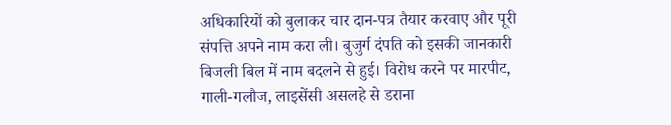अधिकारियों को बुलाकर चार दान-पत्र तैयार करवाए और पूरी संपत्ति अपने नाम करा ली। बुजुर्ग दंपति को इसकी जानकारी बिजली बिल में नाम बदलने से हुई। विरोध करने पर मारपीट, गाली-गलौज, लाइसेंसी असलहे से डराना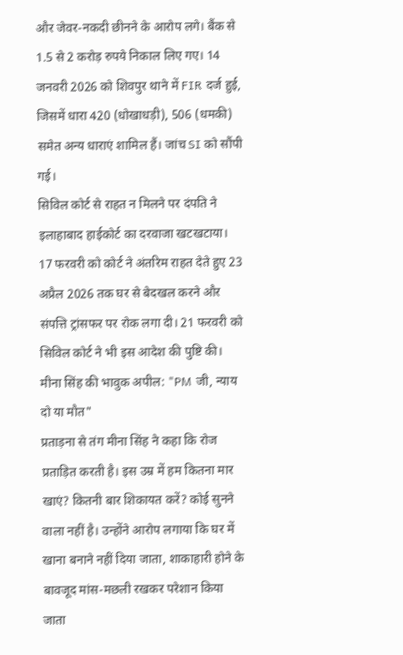और जेवर-नकदी छीनने के आरोप लगे। बैंक से 1.5 से 2 करोड़ रुपये निकाल लिए गए। 14 जनवरी 2026 को शिवपुर थाने में FIR दर्ज हुई, जिसमें धारा 420 (धोखाधड़ी), 506 (धमकी) समेत अन्य धाराएं शामिल हैं। जांच SI को सौंपी गई।
सिविल कोर्ट से राहत न मिलने पर दंपति ने इलाहाबाद हाईकोर्ट का दरवाजा खटखटाया। 17 फरवरी को कोर्ट ने अंतरिम राहत देते हुए 23 अप्रैल 2026 तक घर से बेदखल करने और संपत्ति ट्रांसफर पर रोक लगा दी। 21 फरवरी को सिविल कोर्ट ने भी इस आदेश की पुष्टि की।
मीना सिंह की भावुक अपील: "PM जी, न्याय दो या मौत"
प्रताड़ना से तंग मीना सिंह ने कहा कि रोज प्रताड़ित करती है। इस उम्र में हम कितना मार खाएं? कितनी बार शिकायत करें? कोई सुनने वाला नहीं है। उन्होंने आरोप लगाया कि घर में खाना बनाने नहीं दिया जाता, शाकाहारी होने के बावजूद मांस-मछली रखकर परेशान किया जाता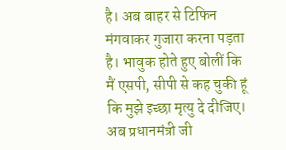है। अब बाहर से टिफिन मंगवाकर गुजारा करना पड़ता है। भावुक होते हुए बोलीं कि मैं एसपी, सीपी से कह चुकी हूं कि मुझे इच्छा मृत्यु दे दीजिए। अब प्रधानमंत्री जी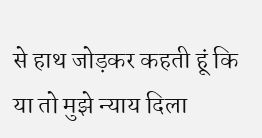से हाथ जोड़कर कहती हूं कि या तो मुझे न्याय दिला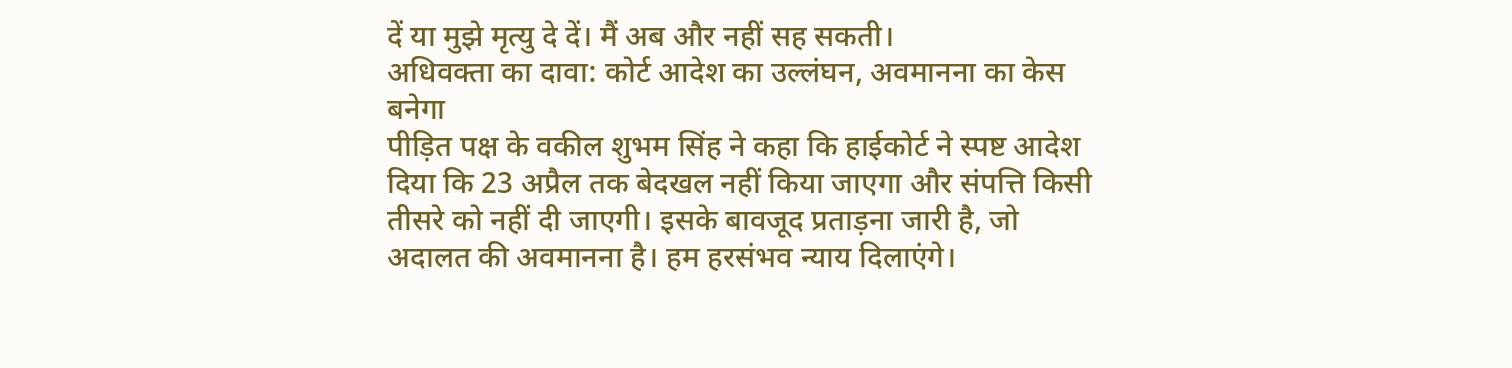दें या मुझे मृत्यु दे दें। मैं अब और नहीं सह सकती।
अधिवक्ता का दावा: कोर्ट आदेश का उल्लंघन, अवमानना का केस बनेगा
पीड़ित पक्ष के वकील शुभम सिंह ने कहा कि हाईकोर्ट ने स्पष्ट आदेश दिया कि 23 अप्रैल तक बेदखल नहीं किया जाएगा और संपत्ति किसी तीसरे को नहीं दी जाएगी। इसके बावजूद प्रताड़ना जारी है, जो अदालत की अवमानना है। हम हरसंभव न्याय दिलाएंगे।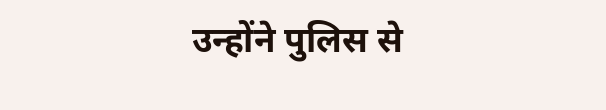उन्होंने पुलिस से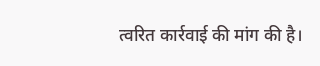त्वरित कार्रवाई की मांग की है।